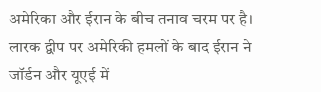अमेरिका और ईरान के बीच तनाव चरम पर है। लारक द्वीप पर अमेरिकी हमलों के बाद ईरान ने जॉर्डन और यूएई में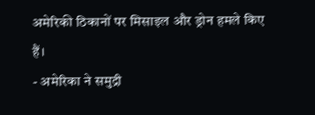अमेरिकी ठिकानों पर मिसाइल और ड्रोन हमले किए हैं।
- अमेरिका ने समुद्री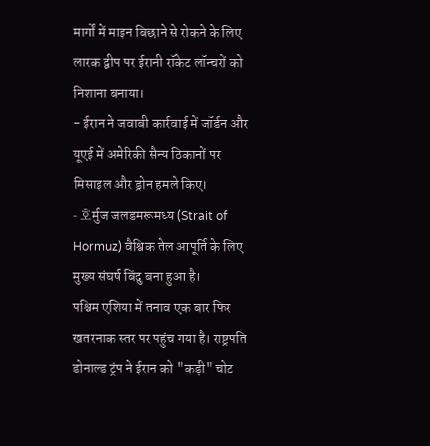मार्गों में माइन बिछाने से रोकने के लिए लारक द्वीप पर ईरानी रॉकेट लॉन्चरों को निशाना बनाया।
- ईरान ने जवाबी कार्रवाई में जॉर्डन और यूएई में अमेरिकी सैन्य ठिकानों पर मिसाइल और ड्रोन हमले किए।
- 호र्मुज जलडमरूमध्य (Strait of Hormuz) वैश्विक तेल आपूर्ति के लिए मुख्य संघर्ष बिंदु बना हुआ है।
पश्चिम एशिया में तनाव एक बार फिर खतरनाक स्तर पर पहुंच गया है। राष्ट्रपति डोनाल्ड ट्रंप ने ईरान को "कड़ी" चोट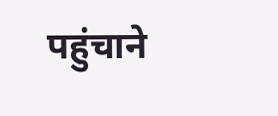पहुंचाने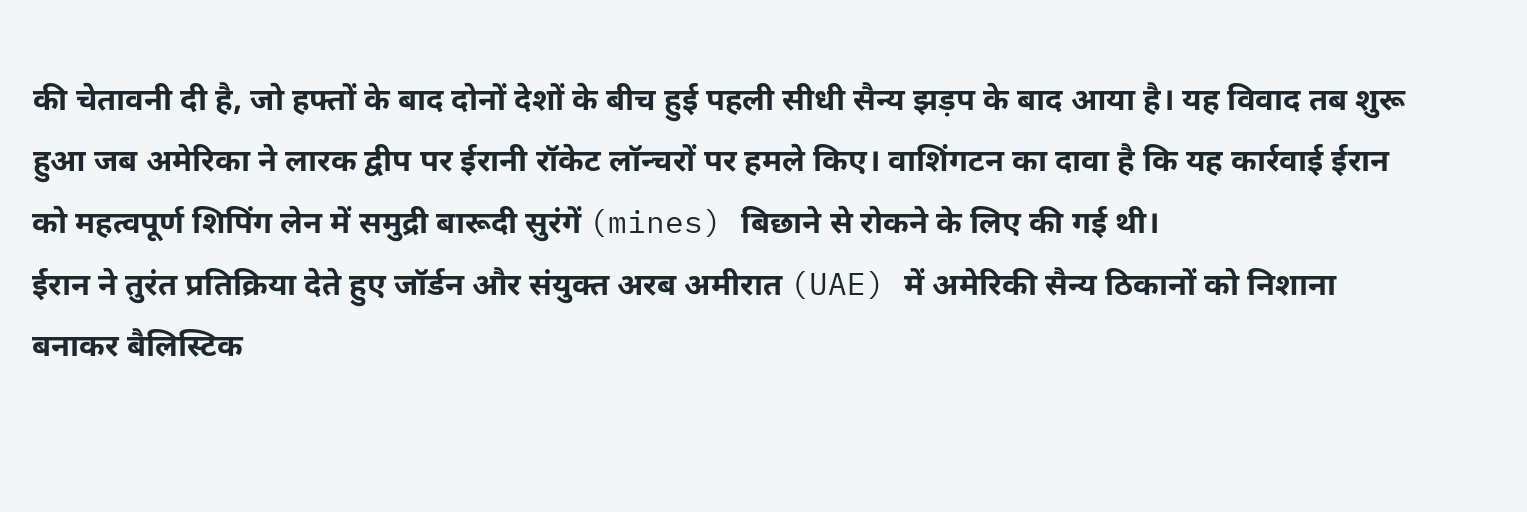की चेतावनी दी है, जो हफ्तों के बाद दोनों देशों के बीच हुई पहली सीधी सैन्य झड़प के बाद आया है। यह विवाद तब शुरू हुआ जब अमेरिका ने लारक द्वीप पर ईरानी रॉकेट लॉन्चरों पर हमले किए। वाशिंगटन का दावा है कि यह कार्रवाई ईरान को महत्वपूर्ण शिपिंग लेन में समुद्री बारूदी सुरंगें (mines) बिछाने से रोकने के लिए की गई थी।
ईरान ने तुरंत प्रतिक्रिया देते हुए जॉर्डन और संयुक्त अरब अमीरात (UAE) में अमेरिकी सैन्य ठिकानों को निशाना बनाकर बैलिस्टिक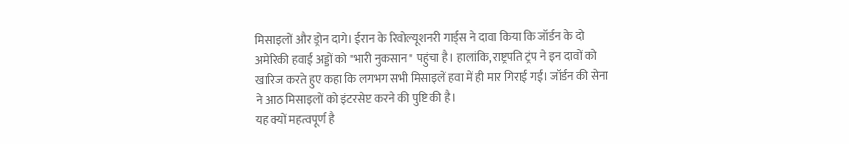मिसाइलों और ड्रोन दागे। ईरान के रिवोल्यूशनरी गार्ड्स ने दावा किया कि जॉर्डन के दो अमेरिकी हवाई अड्डों को "भारी नुकसान" पहुंचा है। हालांकि, राष्ट्रपति ट्रंप ने इन दावों को खारिज करते हुए कहा कि लगभग सभी मिसाइलें हवा में ही मार गिराई गईं। जॉर्डन की सेना ने आठ मिसाइलों को इंटरसेप्ट करने की पुष्टि की है।
यह क्यों महत्वपूर्ण है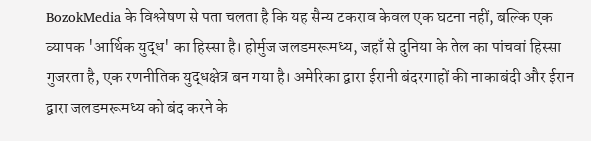BozokMedia के विश्लेषण से पता चलता है कि यह सैन्य टकराव केवल एक घटना नहीं, बल्कि एक व्यापक 'आर्थिक युद्ध' का हिस्सा है। होर्मुज जलडमरूमध्य, जहाँ से दुनिया के तेल का पांचवां हिस्सा गुजरता है, एक रणनीतिक युद्धक्षेत्र बन गया है। अमेरिका द्वारा ईरानी बंदरगाहों की नाकाबंदी और ईरान द्वारा जलडमरूमध्य को बंद करने के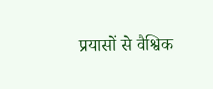प्रयासों से वैश्विक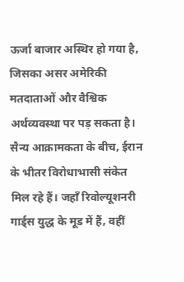ऊर्जा बाजार अस्थिर हो गया है, जिसका असर अमेरिकी मतदाताओं और वैश्विक अर्थव्यवस्था पर पड़ सकता है।
सैन्य आक्रामकता के बीच, ईरान के भीतर विरोधाभासी संकेत मिल रहे हैं। जहाँ रिवोल्यूशनरी गार्ड्स युद्ध के मूड में हैं, वहीं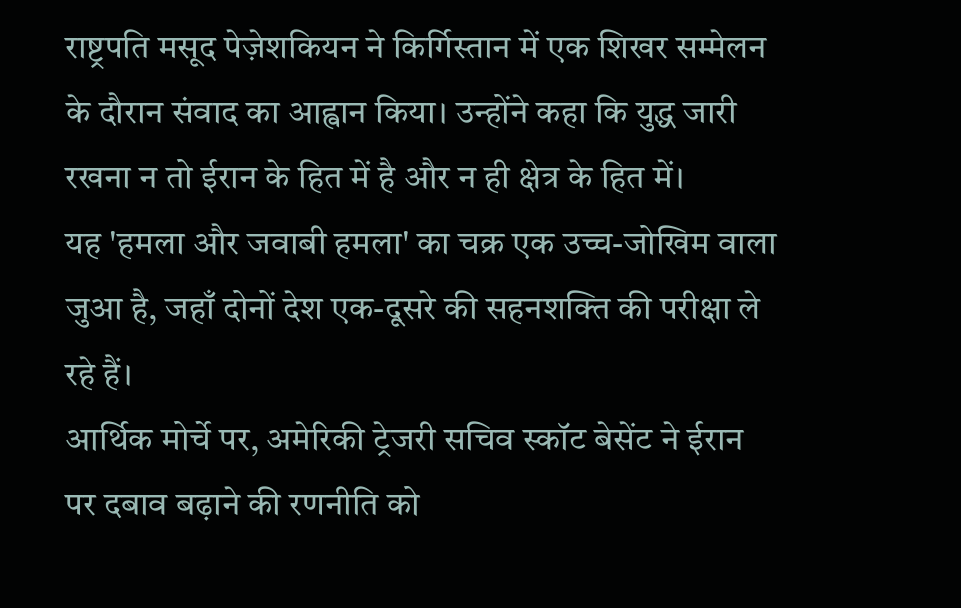राष्ट्रपति मसूद पेज़ेशकियन ने किर्गिस्तान में एक शिखर सम्मेलन के दौरान संवाद का आह्वान किया। उन्होंने कहा कि युद्ध जारी रखना न तो ईरान के हित में है और न ही क्षेत्र के हित में।
यह 'हमला और जवाबी हमला' का चक्र एक उच्च-जोखिम वाला जुआ है, जहाँ दोनों देश एक-दूसरे की सहनशक्ति की परीक्षा ले रहे हैं।
आर्थिक मोर्चे पर, अमेरिकी ट्रेजरी सचिव स्कॉट बेसेंट ने ईरान पर दबाव बढ़ाने की रणनीति को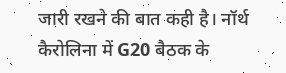जारी रखने की बात कही है। नॉर्थ कैरोलिना में G20 बैठक के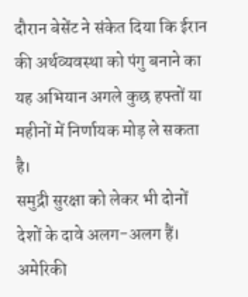दौरान बेसेंट ने संकेत दिया कि ईरान की अर्थव्यवस्था को पंगु बनाने का यह अभियान अगले कुछ हफ्तों या महीनों में निर्णायक मोड़ ले सकता है।
समुद्री सुरक्षा को लेकर भी दोनों देशों के दावे अलग-अलग हैं। अमेरिकी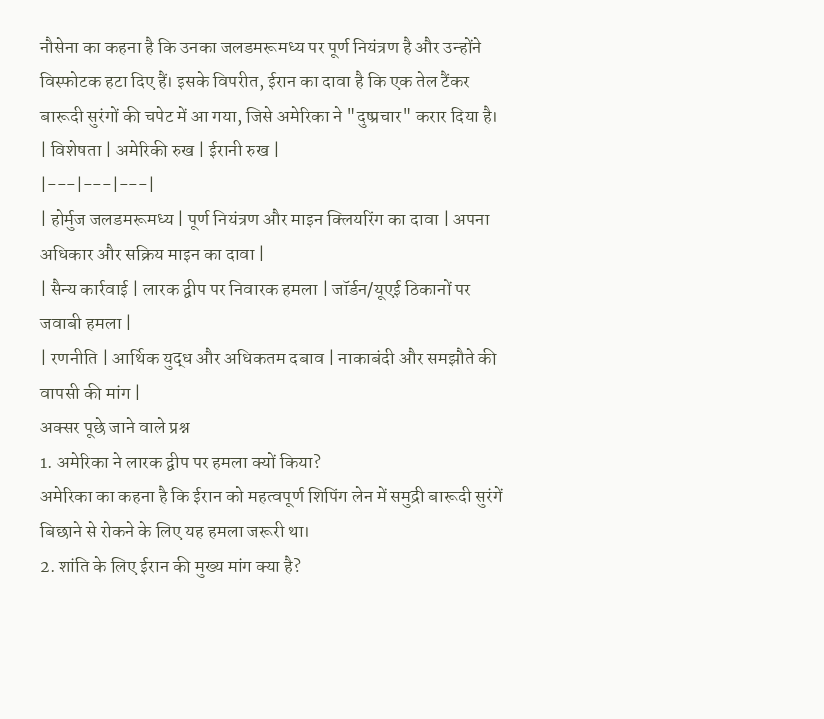नौसेना का कहना है कि उनका जलडमरूमध्य पर पूर्ण नियंत्रण है और उन्होंने विस्फोटक हटा दिए हैं। इसके विपरीत, ईरान का दावा है कि एक तेल टैंकर बारूदी सुरंगों की चपेट में आ गया, जिसे अमेरिका ने "दुष्प्रचार" करार दिया है।
| विशेषता | अमेरिकी रुख | ईरानी रुख |
|---|---|---|
| होर्मुज जलडमरूमध्य | पूर्ण नियंत्रण और माइन क्लियरिंग का दावा | अपना अधिकार और सक्रिय माइन का दावा |
| सैन्य कार्रवाई | लारक द्वीप पर निवारक हमला | जॉर्डन/यूएई ठिकानों पर जवाबी हमला |
| रणनीति | आर्थिक युद्ध और अधिकतम दबाव | नाकाबंदी और समझौते की वापसी की मांग |
अक्सर पूछे जाने वाले प्रश्न
1. अमेरिका ने लारक द्वीप पर हमला क्यों किया?
अमेरिका का कहना है कि ईरान को महत्वपूर्ण शिपिंग लेन में समुद्री बारूदी सुरंगें बिछाने से रोकने के लिए यह हमला जरूरी था।
2. शांति के लिए ईरान की मुख्य मांग क्या है?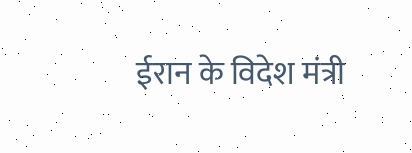ईरान के विदेश मंत्री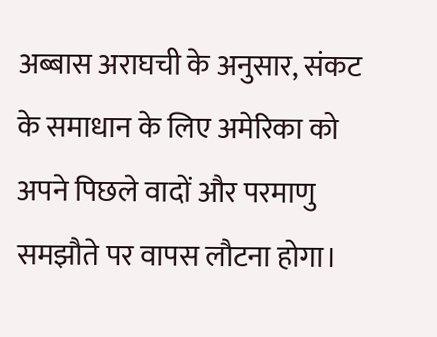अब्बास अराघची के अनुसार, संकट के समाधान के लिए अमेरिका को अपने पिछले वादों और परमाणु समझौते पर वापस लौटना होगा।